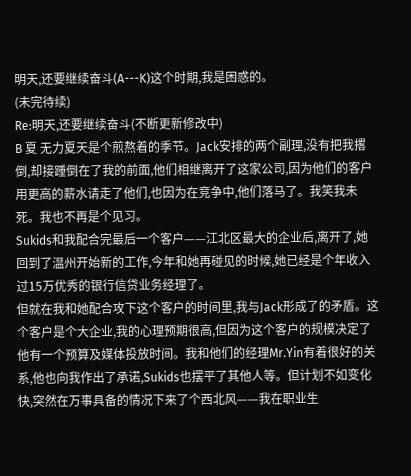明天,还要继续奋斗(A---K)这个时期,我是困惑的。
(未完待续)
Re:明天,还要继续奋斗(不断更新修改中)
B 夏 无力夏天是个煎熬着的季节。Jack安排的两个副理,没有把我撂倒,却接踵倒在了我的前面,他们相继离开了这家公司,因为他们的客户用更高的薪水请走了他们,也因为在竞争中,他们落马了。我笑我未死。我也不再是个见习。
Sukids和我配合完最后一个客户——江北区最大的企业后,离开了,她回到了温州开始新的工作,今年和她再碰见的时候,她已经是个年收入过15万优秀的银行信贷业务经理了。
但就在我和她配合攻下这个客户的时间里,我与Jack形成了的矛盾。这个客户是个大企业,我的心理预期很高,但因为这个客户的规模决定了他有一个预算及媒体投放时间。我和他们的经理Mr.Yin有着很好的关系,他也向我作出了承诺,Sukids也摆平了其他人等。但计划不如变化快,突然在万事具备的情况下来了个西北风——我在职业生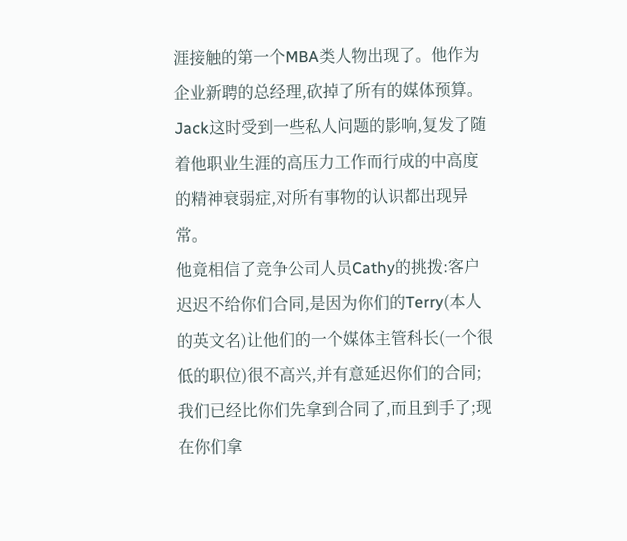涯接触的第一个MBA类人物出现了。他作为企业新聘的总经理,砍掉了所有的媒体预算。
Jack这时受到一些私人问题的影响,复发了随着他职业生涯的高压力工作而行成的中高度的精神衰弱症,对所有事物的认识都出现异常。
他竟相信了竞争公司人员Cathy的挑拨:客户迟迟不给你们合同,是因为你们的Terry(本人的英文名)让他们的一个媒体主管科长(一个很低的职位)很不高兴,并有意延迟你们的合同;我们已经比你们先拿到合同了,而且到手了;现在你们拿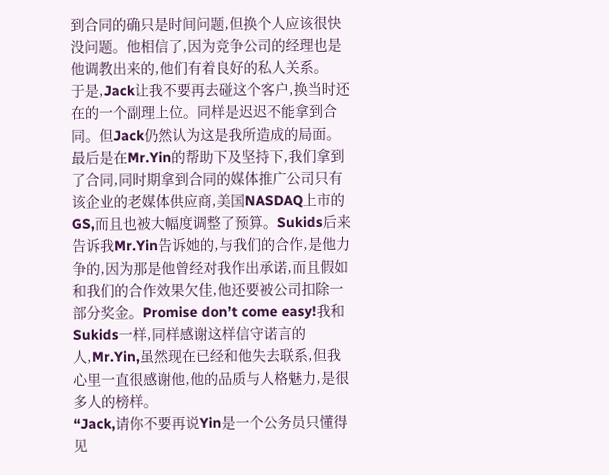到合同的确只是时间问题,但换个人应该很快没问题。他相信了,因为竞争公司的经理也是他调教出来的,他们有着良好的私人关系。
于是,Jack让我不要再去碰这个客户,换当时还在的一个副理上位。同样是迟迟不能拿到合同。但Jack仍然认为这是我所造成的局面。
最后是在Mr.Yin的帮助下及坚持下,我们拿到了合同,同时期拿到合同的媒体推广公司只有该企业的老媒体供应商,美国NASDAQ上市的GS,而且也被大幅度调整了预算。Sukids后来告诉我Mr.Yin告诉她的,与我们的合作,是他力争的,因为那是他曾经对我作出承诺,而且假如和我们的合作效果欠佳,他还要被公司扣除一部分奖金。Promise don’t come easy!我和Sukids一样,同样感谢这样信守诺言的人,Mr.Yin,虽然现在已经和他失去联系,但我心里一直很感谢他,他的品质与人格魅力,是很多人的榜样。
“Jack,请你不要再说Yin是一个公务员只懂得见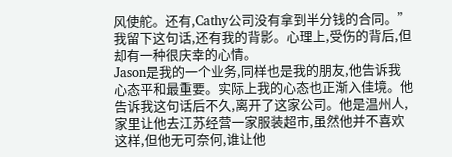风使舵。还有,Cathy公司没有拿到半分钱的合同。”我留下这句话,还有我的背影。心理上,受伤的背后,但却有一种很庆幸的心情。
Jason是我的一个业务,同样也是我的朋友,他告诉我心态平和最重要。实际上我的心态也正渐入佳境。他告诉我这句话后不久,离开了这家公司。他是温州人,家里让他去江苏经营一家服装超市,虽然他并不喜欢这样,但他无可奈何,谁让他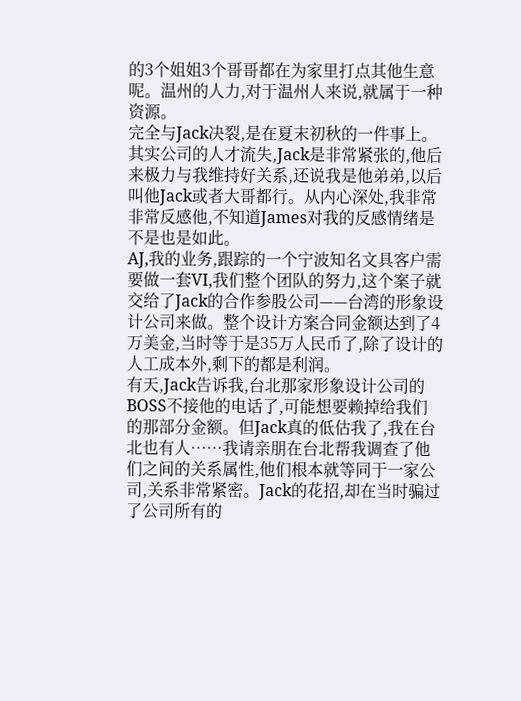的3个姐姐3个哥哥都在为家里打点其他生意呢。温州的人力,对于温州人来说,就属于一种资源。
完全与Jack决裂,是在夏末初秋的一件事上。其实公司的人才流失,Jack是非常紧张的,他后来极力与我维持好关系,还说我是他弟弟,以后叫他Jack或者大哥都行。从内心深处,我非常非常反感他,不知道James对我的反感情绪是不是也是如此。
AJ,我的业务,跟踪的一个宁波知名文具客户需要做一套VI,我们整个团队的努力,这个案子就交给了Jack的合作参股公司——台湾的形象设计公司来做。整个设计方案合同金额达到了4万美金,当时等于是35万人民币了,除了设计的人工成本外,剩下的都是利润。
有天,Jack告诉我,台北那家形象设计公司的BOSS不接他的电话了,可能想要赖掉给我们的那部分金额。但Jack真的低估我了,我在台北也有人……我请亲朋在台北帮我调查了他们之间的关系属性,他们根本就等同于一家公司,关系非常紧密。Jack的花招,却在当时骗过了公司所有的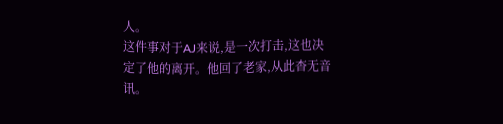人。
这件事对于AJ来说,是一次打击,这也决定了他的离开。他回了老家,从此杳无音讯。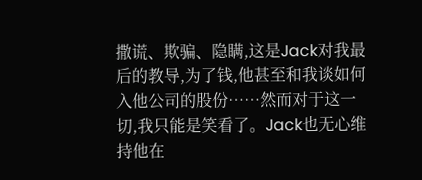撒谎、欺骗、隐瞒,这是Jack对我最后的教导,为了钱,他甚至和我谈如何入他公司的股份……然而对于这一切,我只能是笑看了。Jack也无心维持他在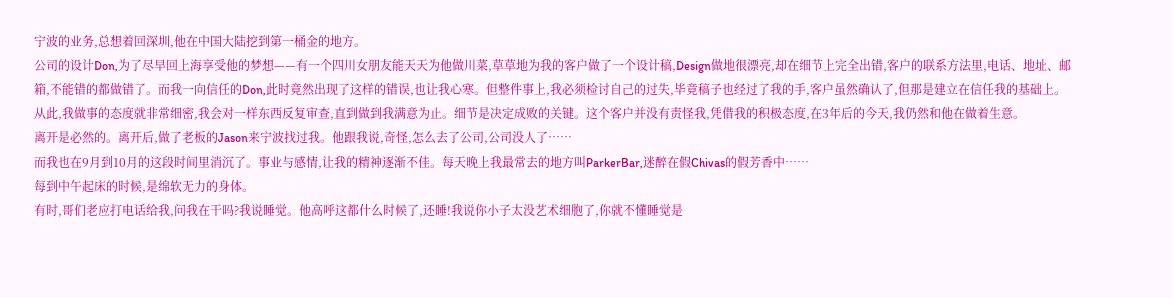宁波的业务,总想着回深圳,他在中国大陆挖到第一桶金的地方。
公司的设计Don,为了尽早回上海享受他的梦想——有一个四川女朋友能天天为他做川菜,草草地为我的客户做了一个设计稿,Design做地很漂亮,却在细节上完全出错,客户的联系方法里,电话、地址、邮箱,不能错的都做错了。而我一向信任的Don,此时竟然出现了这样的错误,也让我心寒。但整件事上,我必须检讨自己的过失,毕竟稿子也经过了我的手,客户虽然确认了,但那是建立在信任我的基础上。从此,我做事的态度就非常细密,我会对一样东西反复审查,直到做到我满意为止。细节是决定成败的关键。这个客户并没有责怪我,凭借我的积极态度,在3年后的今天,我仍然和他在做着生意。
离开是必然的。离开后,做了老板的Jason来宁波找过我。他跟我说,奇怪,怎么去了公司,公司没人了……
而我也在9月到10月的这段时间里消沉了。事业与感情,让我的精神逐渐不佳。每天晚上我最常去的地方叫ParkerBar,迷醉在假Chivas的假芳香中……
每到中午起床的时候,是绵软无力的身体。
有时,哥们老应打电话给我,问我在干吗?我说睡觉。他高呼这都什么时候了,还睡!我说你小子太没艺术细胞了,你就不懂睡觉是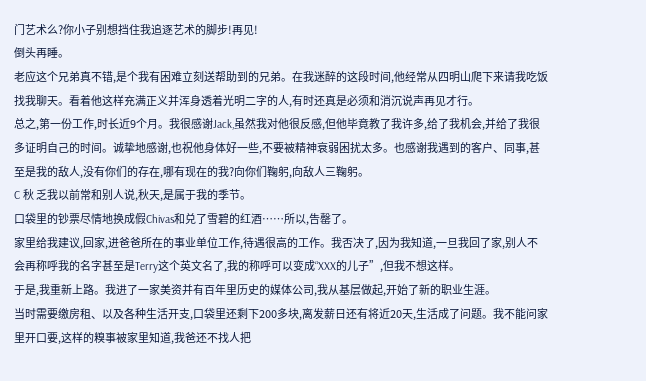门艺术么?你小子别想挡住我追逐艺术的脚步!再见!
倒头再睡。
老应这个兄弟真不错,是个我有困难立刻送帮助到的兄弟。在我迷醉的这段时间,他经常从四明山爬下来请我吃饭找我聊天。看着他这样充满正义并浑身透着光明二字的人,有时还真是必须和消沉说声再见才行。
总之,第一份工作,时长近9个月。我很感谢Jack,虽然我对他很反感,但他毕竟教了我许多,给了我机会,并给了我很多证明自己的时间。诚挚地感谢,也祝他身体好一些,不要被精神衰弱困扰太多。也感谢我遇到的客户、同事,甚至是我的敌人,没有你们的存在,哪有现在的我?向你们鞠躬,向敌人三鞠躬。
C 秋 乏我以前常和别人说,秋天,是属于我的季节。
口袋里的钞票尽情地换成假Chivas和兑了雪碧的红酒……所以,告罄了。
家里给我建议,回家,进爸爸所在的事业单位工作,待遇很高的工作。我否决了,因为我知道,一旦我回了家,别人不会再称呼我的名字甚至是Terry这个英文名了,我的称呼可以变成“XXX的儿子”,但我不想这样。
于是,我重新上路。我进了一家美资并有百年里历史的媒体公司,我从基层做起,开始了新的职业生涯。
当时需要缴房租、以及各种生活开支,口袋里还剩下200多块,离发薪日还有将近20天,生活成了问题。我不能问家里开口要,这样的糗事被家里知道,我爸还不找人把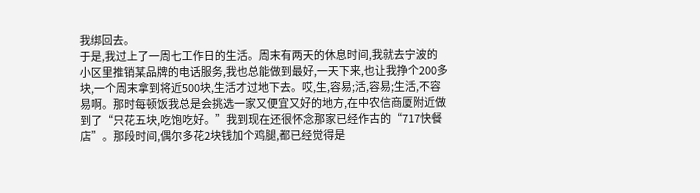我绑回去。
于是,我过上了一周七工作日的生活。周末有两天的休息时间,我就去宁波的小区里推销某品牌的电话服务,我也总能做到最好,一天下来,也让我挣个200多块,一个周末拿到将近500块,生活才过地下去。哎,生,容易;活,容易;生活,不容易啊。那时每顿饭我总是会挑选一家又便宜又好的地方,在中农信商厦附近做到了“只花五块,吃饱吃好。”我到现在还很怀念那家已经作古的“717快餐店”。那段时间,偶尔多花2块钱加个鸡腿,都已经觉得是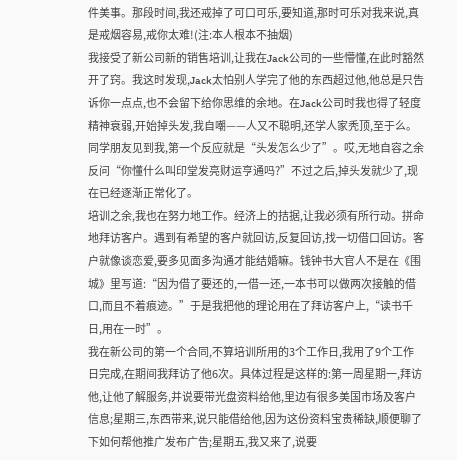件美事。那段时间,我还戒掉了可口可乐,要知道,那时可乐对我来说,真是戒烟容易,戒你太难!(注:本人根本不抽烟)
我接受了新公司新的销售培训,让我在Jack公司的一些懵懂,在此时豁然开了窍。我这时发现,Jack太怕别人学完了他的东西超过他,他总是只告诉你一点点,也不会留下给你思维的余地。在Jack公司时我也得了轻度精神衰弱,开始掉头发,我自嘲——人又不聪明,还学人家秃顶,至于么。同学朋友见到我,第一个反应就是“头发怎么少了”。哎,无地自容之余反问“你懂什么叫印堂发亮财运亨通吗?”不过之后,掉头发就少了,现在已经逐渐正常化了。
培训之余,我也在努力地工作。经济上的拮据,让我必须有所行动。拼命地拜访客户。遇到有希望的客户就回访,反复回访,找一切借口回访。客户就像谈恋爱,要多见面多沟通才能结婚嘛。钱钟书大官人不是在《围城》里写道:“因为借了要还的,一借一还,一本书可以做两次接触的借口,而且不着痕迹。”于是我把他的理论用在了拜访客户上,“读书千日,用在一时”。
我在新公司的第一个合同,不算培训所用的3个工作日,我用了9个工作日完成,在期间我拜访了他6次。具体过程是这样的:第一周星期一,拜访他,让他了解服务,并说要带光盘资料给他,里边有很多美国市场及客户信息;星期三,东西带来,说只能借给他,因为这份资料宝贵稀缺,顺便聊了下如何帮他推广发布广告;星期五,我又来了,说要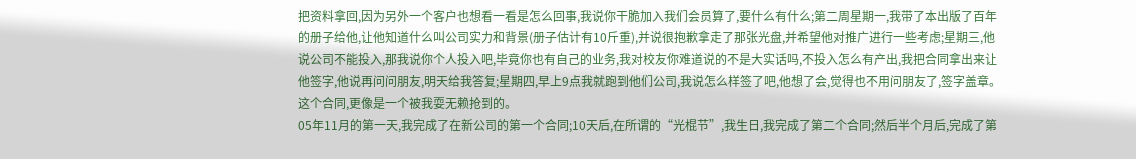把资料拿回,因为另外一个客户也想看一看是怎么回事,我说你干脆加入我们会员算了,要什么有什么;第二周星期一,我带了本出版了百年的册子给他,让他知道什么叫公司实力和背景(册子估计有10斤重),并说很抱歉拿走了那张光盘,并希望他对推广进行一些考虑;星期三,他说公司不能投入,那我说你个人投入吧,毕竟你也有自己的业务,我对校友你难道说的不是大实话吗,不投入怎么有产出,我把合同拿出来让他签字,他说再问问朋友,明天给我答复;星期四,早上9点我就跑到他们公司,我说怎么样签了吧,他想了会,觉得也不用问朋友了,签字盖章。这个合同,更像是一个被我耍无赖抢到的。
05年11月的第一天,我完成了在新公司的第一个合同;10天后,在所谓的“光棍节”,我生日,我完成了第二个合同;然后半个月后,完成了第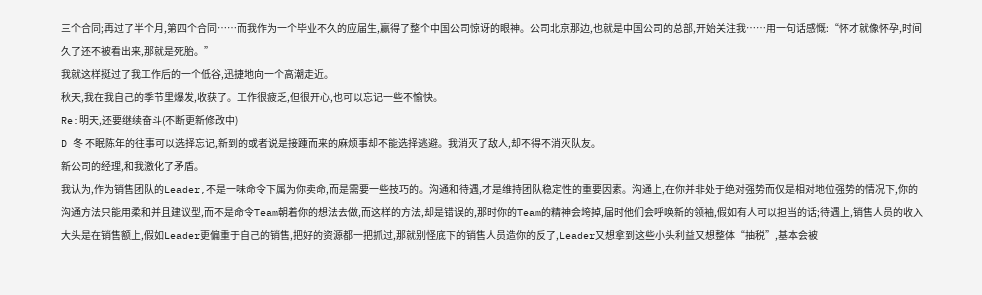三个合同;再过了半个月,第四个合同……而我作为一个毕业不久的应届生,赢得了整个中国公司惊讶的眼神。公司北京那边,也就是中国公司的总部,开始关注我……用一句话感慨:“怀才就像怀孕,时间久了还不被看出来,那就是死胎。”
我就这样挺过了我工作后的一个低谷,迅捷地向一个高潮走近。
秋天,我在我自己的季节里爆发,收获了。工作很疲乏,但很开心,也可以忘记一些不愉快。
Re:明天,还要继续奋斗(不断更新修改中)
D 冬 不眠陈年的往事可以选择忘记,新到的或者说是接踵而来的麻烦事却不能选择逃避。我消灭了敌人,却不得不消灭队友。
新公司的经理,和我激化了矛盾。
我认为,作为销售团队的Leader,不是一味命令下属为你卖命,而是需要一些技巧的。沟通和待遇,才是维持团队稳定性的重要因素。沟通上,在你并非处于绝对强势而仅是相对地位强势的情况下,你的沟通方法只能用柔和并且建议型,而不是命令Team朝着你的想法去做,而这样的方法,却是错误的,那时你的Team的精神会垮掉,届时他们会呼唤新的领袖,假如有人可以担当的话;待遇上,销售人员的收入大头是在销售额上,假如Leader更偏重于自己的销售,把好的资源都一把抓过,那就别怪底下的销售人员造你的反了,Leader又想拿到这些小头利益又想整体“抽税”,基本会被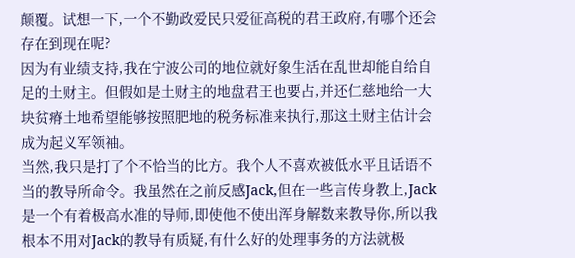颠覆。试想一下,一个不勤政爱民只爱征高税的君王政府,有哪个还会存在到现在呢?
因为有业绩支持,我在宁波公司的地位就好象生活在乱世却能自给自足的土财主。但假如是土财主的地盘君王也要占,并还仁慈地给一大块贫瘠土地希望能够按照肥地的税务标准来执行,那这土财主估计会成为起义军领袖。
当然,我只是打了个不恰当的比方。我个人不喜欢被低水平且话语不当的教导所命令。我虽然在之前反感Jack,但在一些言传身教上,Jack是一个有着极高水准的导师,即使他不使出浑身解数来教导你,所以我根本不用对Jack的教导有质疑,有什么好的处理事务的方法就极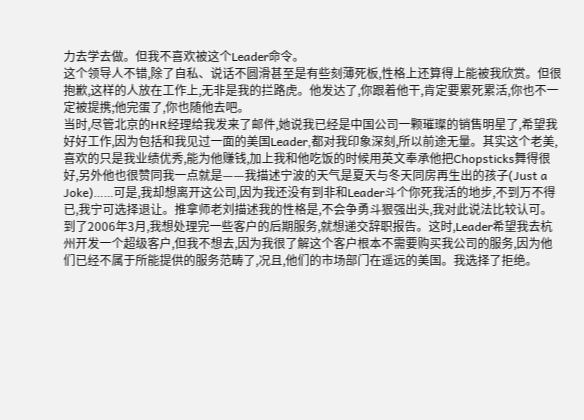力去学去做。但我不喜欢被这个Leader命令。
这个领导人不错,除了自私、说话不圆滑甚至是有些刻薄死板,性格上还算得上能被我欣赏。但很抱歉,这样的人放在工作上,无非是我的拦路虎。他发达了,你跟着他干,肯定要累死累活,你也不一定被提携;他完蛋了,你也随他去吧。
当时,尽管北京的HR经理给我发来了邮件,她说我已经是中国公司一颗璀璨的销售明星了,希望我好好工作,因为包括和我见过一面的美国Leader,都对我印象深刻,所以前途无量。其实这个老美,喜欢的只是我业绩优秀,能为他赚钱,加上我和他吃饭的时候用英文奉承他把Chopsticks舞得很好,另外他也很赞同我一点就是——我描述宁波的天气是夏天与冬天同房再生出的孩子(Just a Joke)……可是,我却想离开这公司,因为我还没有到非和Leader斗个你死我活的地步,不到万不得已,我宁可选择退让。推拿师老刘描述我的性格是,不会争勇斗狠强出头,我对此说法比较认可。
到了2006年3月,我想处理完一些客户的后期服务,就想递交辞职报告。这时,Leader希望我去杭州开发一个超级客户,但我不想去,因为我很了解这个客户根本不需要购买我公司的服务,因为他们已经不属于所能提供的服务范畴了,况且,他们的市场部门在遥远的美国。我选择了拒绝。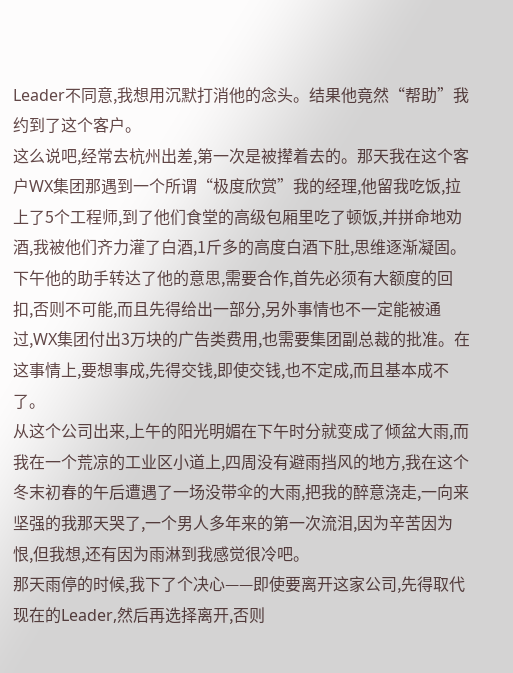Leader不同意,我想用沉默打消他的念头。结果他竟然“帮助”我约到了这个客户。
这么说吧,经常去杭州出差,第一次是被撵着去的。那天我在这个客户WX集团那遇到一个所谓“极度欣赏”我的经理,他留我吃饭,拉上了5个工程师,到了他们食堂的高级包厢里吃了顿饭,并拼命地劝酒,我被他们齐力灌了白酒,1斤多的高度白酒下肚,思维逐渐凝固。下午他的助手转达了他的意思,需要合作,首先必须有大额度的回扣,否则不可能,而且先得给出一部分,另外事情也不一定能被通过,WX集团付出3万块的广告类费用,也需要集团副总裁的批准。在这事情上,要想事成,先得交钱,即使交钱,也不定成,而且基本成不了。
从这个公司出来,上午的阳光明媚在下午时分就变成了倾盆大雨,而我在一个荒凉的工业区小道上,四周没有避雨挡风的地方,我在这个冬末初春的午后遭遇了一场没带伞的大雨,把我的醉意浇走,一向来坚强的我那天哭了,一个男人多年来的第一次流泪,因为辛苦因为恨,但我想,还有因为雨淋到我感觉很冷吧。
那天雨停的时候,我下了个决心——即使要离开这家公司,先得取代现在的Leader,然后再选择离开,否则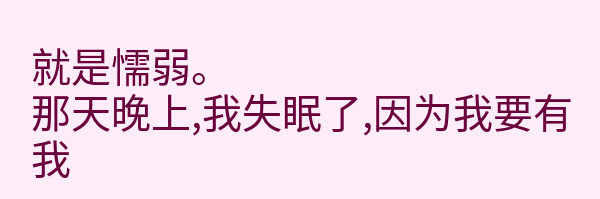就是懦弱。
那天晚上,我失眠了,因为我要有我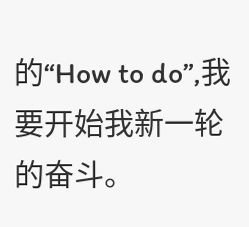的“How to do”,我要开始我新一轮的奋斗。